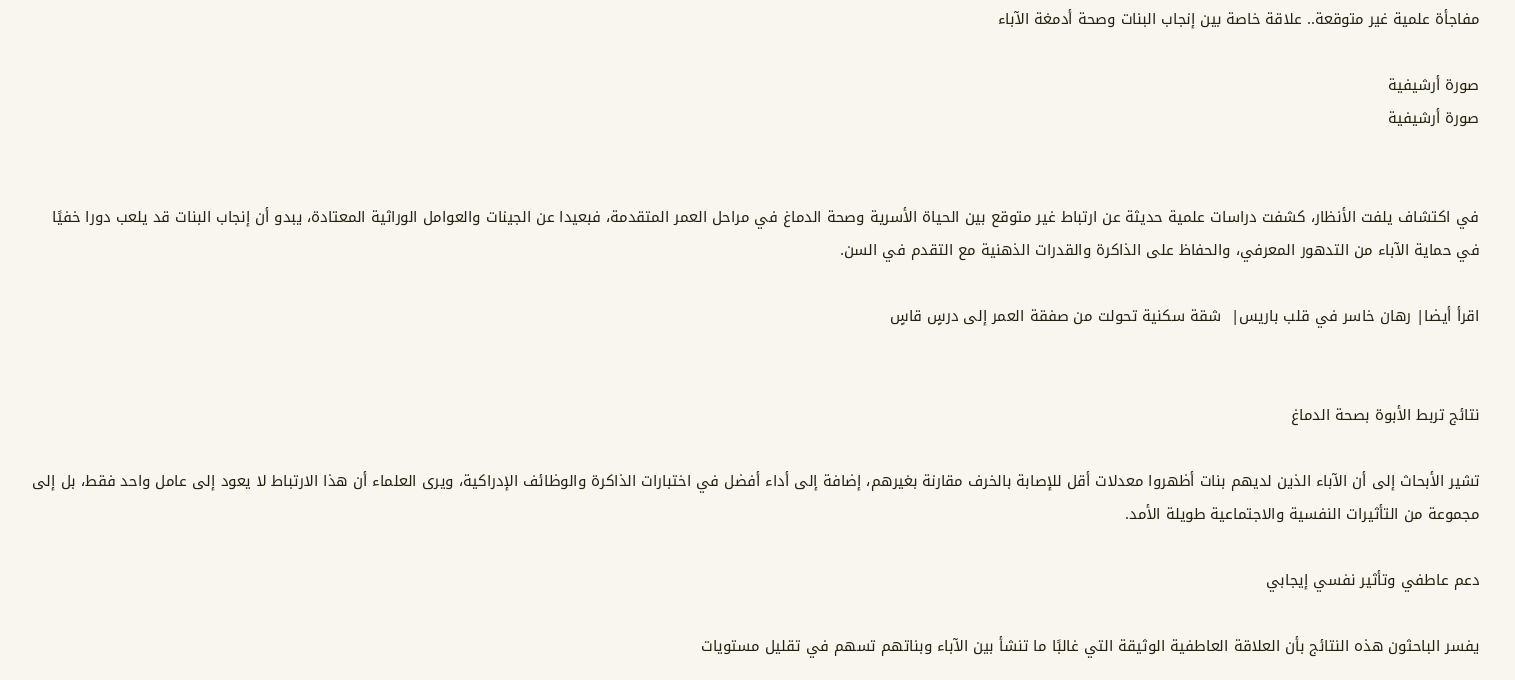مفاجأة علمية غير متوقعة.. علاقة خاصة بين إنجاب البنات وصحة أدمغة الآباء

صورة أرشيفية
صورة أرشيفية


في اكتشاف يلفت الأنظار، كشفت دراسات علمية حديثة عن ارتباط غير متوقع بين الحياة الأسرية وصحة الدماغ في مراحل العمر المتقدمة، فبعيدا عن الجينات والعوامل الوراثية المعتادة، يبدو أن إنجاب البنات قد يلعب دورا خفيًا في حماية الآباء من التدهور المعرفي، والحفاظ على الذاكرة والقدرات الذهنية مع التقدم في السن.

اقرأ أيضا| رهان خاسر في قلب باريس|  شقة سكنية تحولت من صفقة العمر إلى درسٍ قاسٍ


نتائج تربط الأبوة بصحة الدماغ

تشير الأبحاث إلى أن الآباء الذين لديهم بنات أظهروا معدلات أقل للإصابة بالخرف مقارنة بغيرهم، إضافة إلى أداء أفضل في اختبارات الذاكرة والوظائف الإدراكية، ويرى العلماء أن هذا الارتباط لا يعود إلى عامل واحد فقط، بل إلى مجموعة من التأثيرات النفسية والاجتماعية طويلة الأمد.

دعم عاطفي وتأثير نفسي إيجابي

يفسر الباحثون هذه النتائج بأن العلاقة العاطفية الوثيقة التي غالبًا ما تنشأ بين الآباء وبناتهم تسهم في تقليل مستويات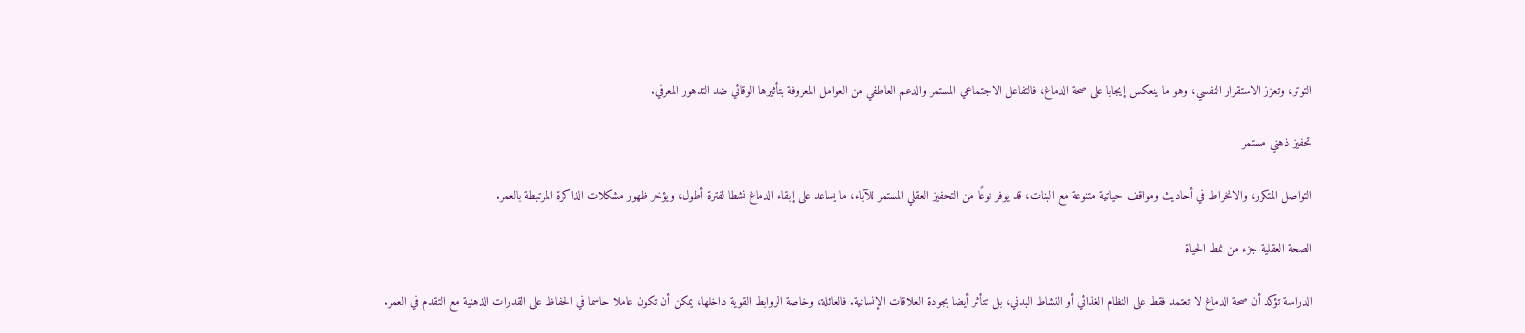التوتر، وتعزز الاستقرار النفسي، وهو ما ينعكس إيجابا على صحة الدماغ، فالتفاعل الاجتماعي المستمر والدعم العاطفي من العوامل المعروفة بتأثيرها الوقائي ضد التدهور المعرفي.

تحفيز ذهني مستمر

التواصل المتكرر، والانخراط في أحاديث ومواقف حياتية متنوعة مع البنات، قد يوفر نوعًا من التحفيز العقلي المستمر للآباء، ما يساعد على إبقاء الدماغ نشطا لفترة أطول، ويؤخر ظهور مشكلات الذاكرة المرتبطة بالعمر.

الصحة العقلية جزء من نمط الحياة

الدراسة تؤكد أن صحة الدماغ لا تعتمد فقط على النظام الغذائي أو النشاط البدني، بل تتأثر أيضا بجودة العلاقات الإنسانية. فالعائلة، وخاصة الروابط القوية داخلها، يمكن أن تكون عاملا حاسما في الحفاظ على القدرات الذهنية مع التقدم في العمر.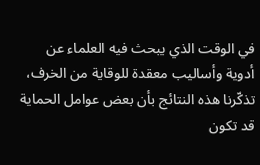في الوقت الذي يبحث فيه العلماء عن أدوية وأساليب معقدة للوقاية من الخرف، تذكّرنا هذه النتائج بأن بعض عوامل الحماية قد تكون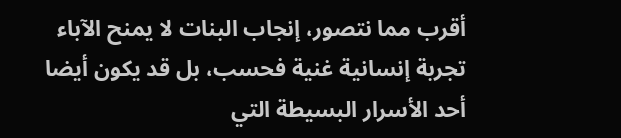أقرب مما نتصور، إنجاب البنات لا يمنح الآباء تجربة إنسانية غنية فحسب، بل قد يكون أيضا أحد الأسرار البسيطة التي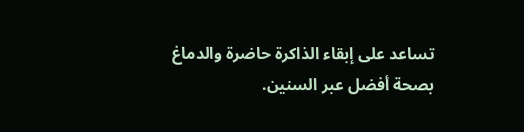تساعد على إبقاء الذاكرة حاضرة والدماغ بصحة أفضل عبر السنين.